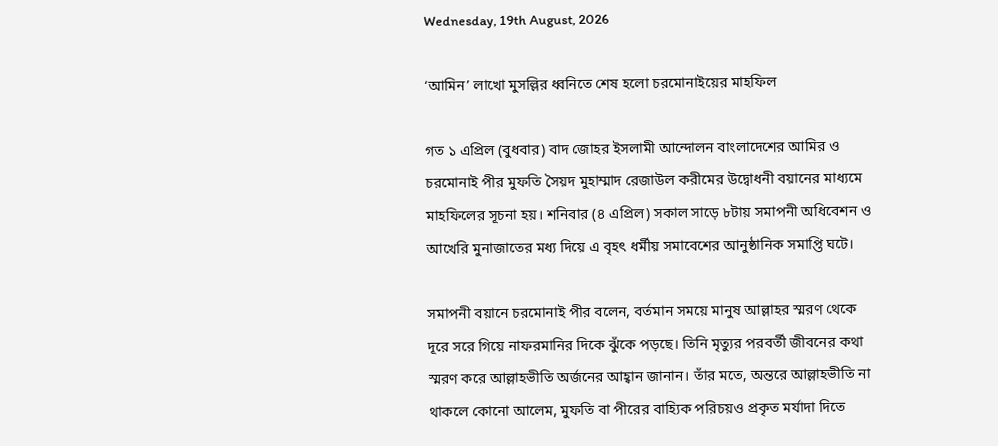Wednesday, 19th August, 2026

‘আমিন’ লাখো মুসল্লির ধ্বনিতে শেষ হলো চরমোনাইয়ের মাহফিল

গত ১ এপ্রিল (বুধবার) বাদ জোহর ইসলামী আন্দোলন বাংলাদেশের আমির ও চরমোনাই পীর মুফতি সৈয়দ মুহাম্মাদ রেজাউল করীমের উদ্বোধনী বয়ানের মাধ্যমে মাহফিলের সূচনা হয়। শনিবার (৪ এপ্রিল) সকাল সাড়ে ৮টায় সমাপনী অধিবেশন ও আখেরি মুনাজাতের মধ্য দিয়ে এ বৃহৎ ধর্মীয় সমাবেশের আনুষ্ঠানিক সমাপ্তি ঘটে।

সমাপনী বয়ানে চরমোনাই পীর বলেন, বর্তমান সময়ে মানুষ আল্লাহর স্মরণ থেকে দূরে সরে গিয়ে নাফরমানির দিকে ঝুঁকে পড়ছে। তিনি মৃত্যুর পরবর্তী জীবনের কথা স্মরণ করে আল্লাহভীতি অর্জনের আহ্বান জানান। তাঁর মতে, অন্তরে আল্লাহভীতি না থাকলে কোনো আলেম, মুফতি বা পীরের বাহ্যিক পরিচয়ও প্রকৃত মর্যাদা দিতে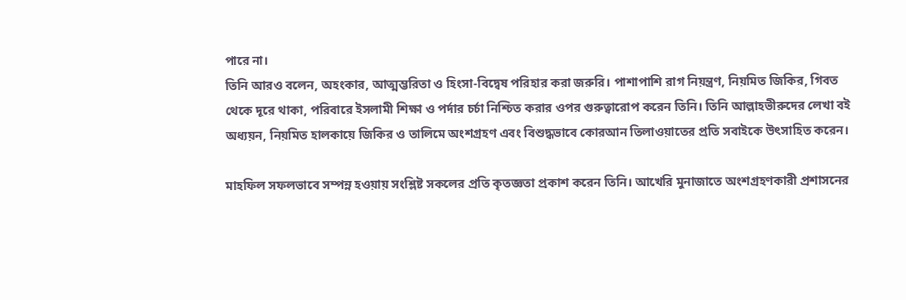পারে না।
তিনি আরও বলেন, অহংকার, আত্মম্ভরিতা ও হিংসা-বিদ্বেষ পরিহার করা জরুরি। পাশাপাশি রাগ নিয়ন্ত্রণ, নিয়মিত জিকির, গিবত থেকে দূরে থাকা, পরিবারে ইসলামী শিক্ষা ও পর্দার চর্চা নিশ্চিত করার ওপর গুরুত্বারোপ করেন তিনি। তিনি আল্লাহভীরুদের লেখা বই অধ্যয়ন, নিয়মিত হালকায়ে জিকির ও তালিমে অংশগ্রহণ এবং বিশুদ্ধভাবে কোরআন তিলাওয়াতের প্রতি সবাইকে উৎসাহিত করেন।

মাহফিল সফলভাবে সম্পন্ন হওয়ায় সংশ্লিষ্ট সকলের প্রতি কৃতজ্ঞতা প্রকাশ করেন তিনি। আখেরি মুনাজাতে অংশগ্রহণকারী প্রশাসনের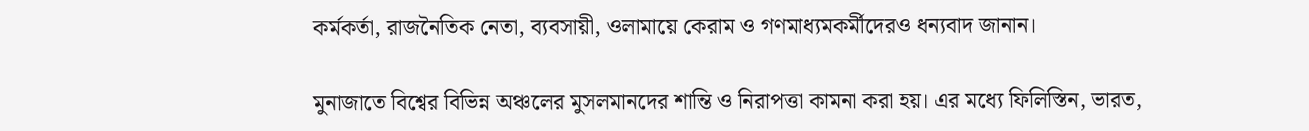কর্মকর্তা, রাজনৈতিক নেতা, ব্যবসায়ী, ওলামায়ে কেরাম ও গণমাধ্যমকর্মীদেরও ধন্যবাদ জানান।

মুনাজাতে বিশ্বের বিভিন্ন অঞ্চলের মুসলমানদের শান্তি ও নিরাপত্তা কামনা করা হয়। এর মধ্যে ফিলিস্তিন, ভারত,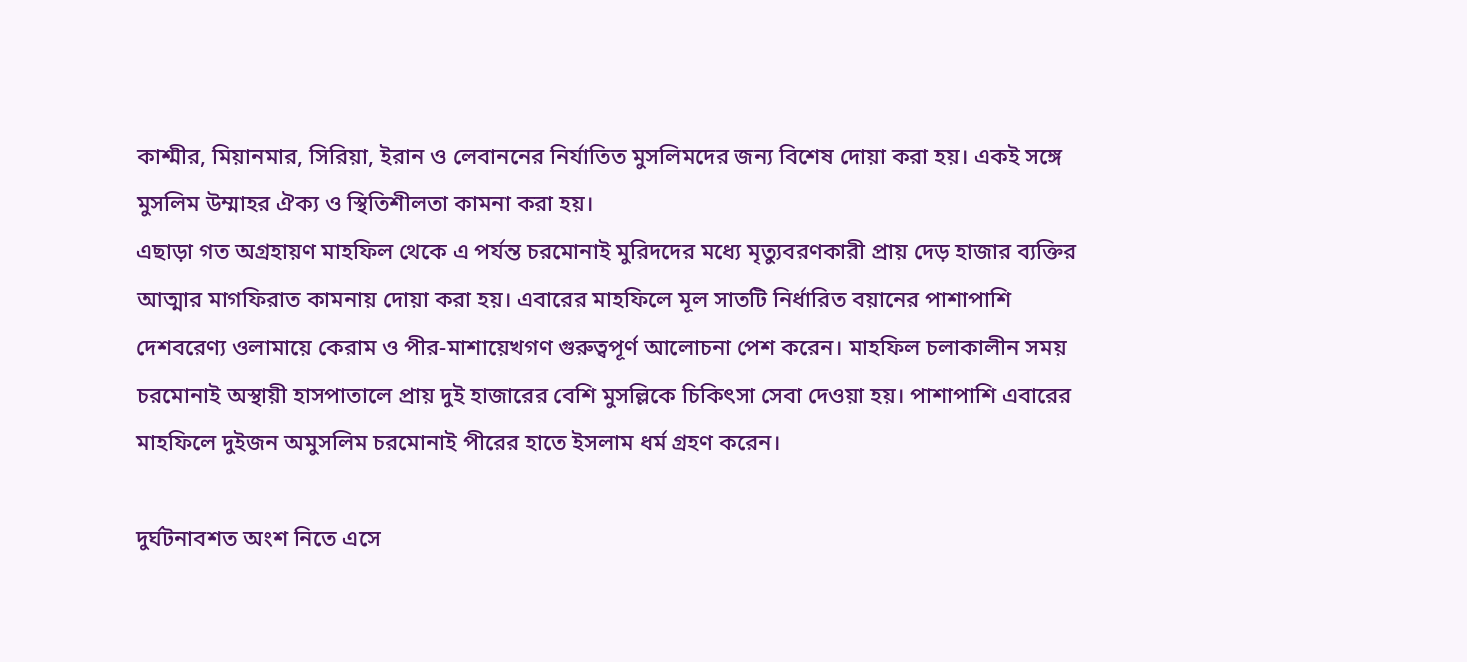কাশ্মীর, মিয়ানমার, সিরিয়া, ইরান ও লেবাননের নির্যাতিত মুসলিমদের জন্য বিশেষ দোয়া করা হয়। একই সঙ্গে মুসলিম উম্মাহর ঐক্য ও স্থিতিশীলতা কামনা করা হয়।
এছাড়া গত অগ্রহায়ণ মাহফিল থেকে এ পর্যন্ত চরমোনাই মুরিদদের মধ্যে মৃত্যুবরণকারী প্রায় দেড় হাজার ব্যক্তির আত্মার মাগফিরাত কামনায় দোয়া করা হয়। এবারের মাহফিলে মূল সাতটি নির্ধারিত বয়ানের পাশাপাশি দেশবরেণ্য ওলামায়ে কেরাম ও পীর-মাশায়েখগণ গুরুত্বপূর্ণ আলোচনা পেশ করেন। মাহফিল চলাকালীন সময় চরমোনাই অস্থায়ী হাসপাতালে প্রায় দুই হাজারের বেশি মুসল্লিকে চিকিৎসা সেবা দেওয়া হয়। পাশাপাশি এবারের মাহফিলে দুইজন অমুসলিম চরমোনাই পীরের হাতে ইসলাম ধর্ম গ্রহণ করেন।

দুর্ঘটনাবশত অংশ নিতে এসে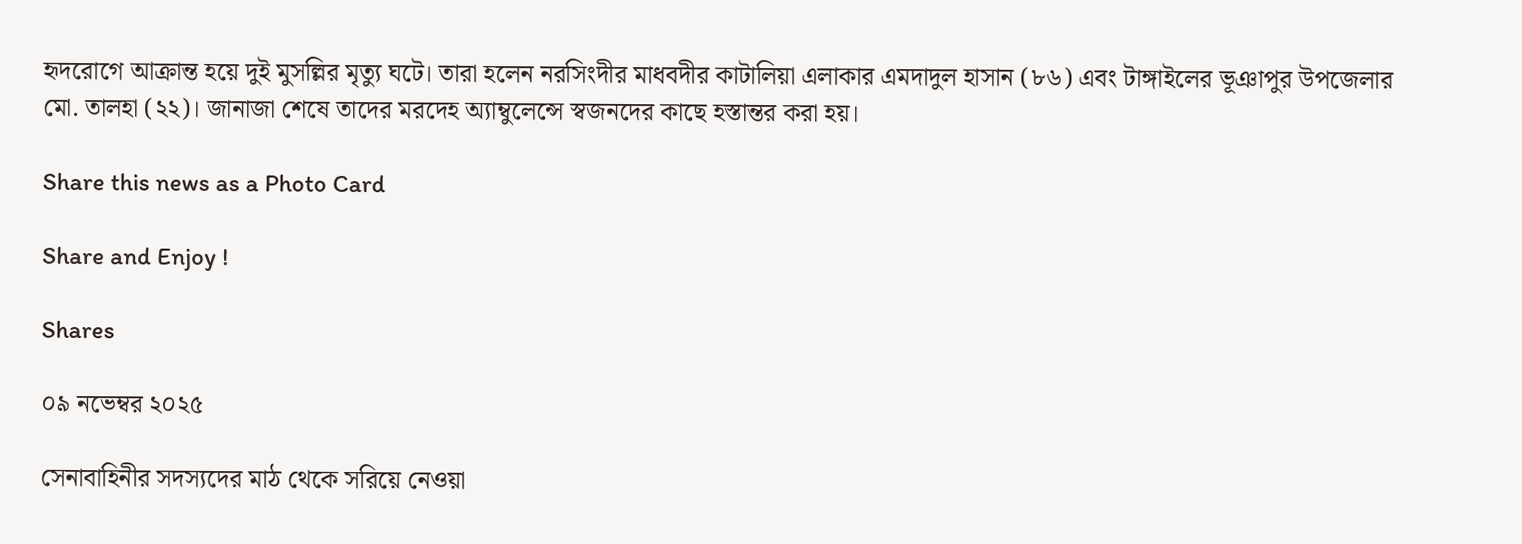হৃদরোগে আক্রান্ত হয়ে দুই মুসল্লির মৃত্যু ঘটে। তারা হলেন নরসিংদীর মাধবদীর কাটালিয়া এলাকার এমদাদুল হাসান (৮৬) এবং টাঙ্গাইলের ভূঞাপুর উপজেলার মো. তালহা (২২)। জানাজা শেষে তাদের মরদেহ অ্যাম্বুলেন্সে স্বজনদের কাছে হস্তান্তর করা হয়।

Share this news as a Photo Card

Share and Enjoy !

Shares

০৯ নভেম্বর ২০২৫

সেনাবাহিনীর সদস্যদের মাঠ থেকে সরিয়ে নেওয়া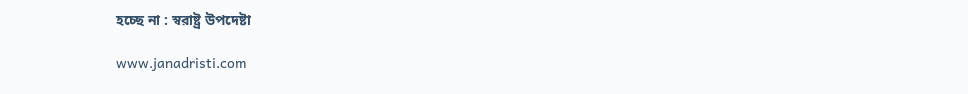হচ্ছে না : স্বরাষ্ট্র উপদেষ্টা

www.janadristi.com